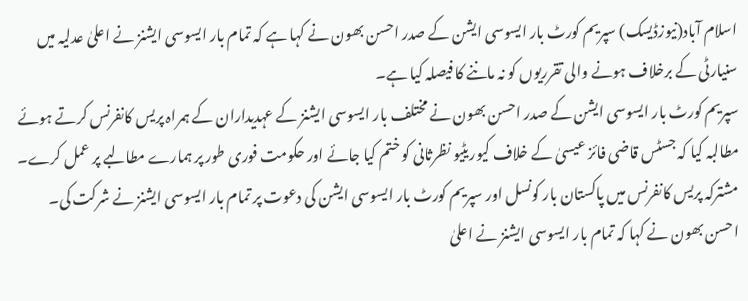اسلام آباد(نیوزڈیسک) سپریم کورٹ بار ایسوسی ایشن کے صدر احسن بھون نے کہا ہے کہ تمام بار ایسوسی ایشنز نے اعلیٰ عدلیہ میں سنیارٹی کے برخلاف ہونے والی تقرریوں کو نہ ماننے کا فیصلہ کیا ہے۔
سپریم کورٹ بار ایسوسی ایشن کے صدر احسن بھون نے مختلف بار ایسوسی ایشنز کے عہدیداران کے ہمراہ پریس کانفرنس کرتے ہوئے مطالبہ کیا کہ جسٹس قاضی فائز عیسیٰ کے خلاف کیوریٹیو نظرثانی کو ختم کیا جائے اور حکومت فوری طور پر ہمارے مطالبے پر عمل کرے۔
مشترکہ پریس کانفرنس میں پاکستان بار کونسل اور سپریم کورٹ بار ایسوسی ایشن کی دعوت پر تمام بار ایسوسی ایشنز نے شرکت کی۔
احسن بھون نے کہا کہ تمام بار ایسوسی ایشنز نے اعلیٰ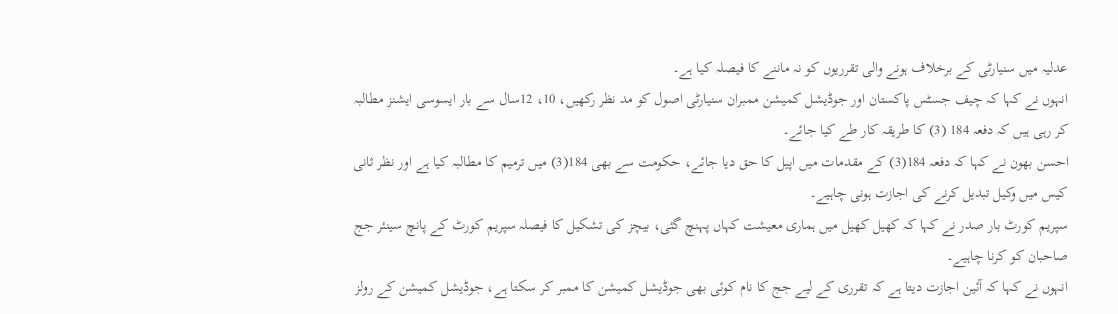عدلیہ میں سنیارٹی کے برخلاف ہونے والی تقرریوں کو نہ ماننے کا فیصلہ کیا ہے۔
انہوں نے کہا کہ چیف جسٹس پاکستان اور جوڈیشل کمیشن ممبران سنیارٹی اصول کو مد نظر رکھیں، 10، 12سال سے بار ایسوسی ایشنز مطالبہ کر رہی ہیں کہ دفعہ 184 (3) کا طریقہ کار طے کیا جائے۔
احسن بھون نے کہا کہ دفعہ 184(3) کے مقدمات میں اپیل کا حق دیا جائے، حکومت سے بھی 184(3) میں ترمیم کا مطالبہ کیا ہے اور نظر ثانی کیس میں وکیل تبدیل کرنے کی اجازت ہونی چاہیے۔
سپریم کورٹ بار صدر نے کہا کہ کھیل کھیل میں ہماری معیشت کہاں پہنچ گئی، بیچز کی تشکیل کا فیصلہ سپریم کورٹ کے پانچ سینئر جج صاحبان کو کرنا چاہیے۔
انہوں نے کہا کہ آئین اجازت دیتا ہے کہ تقرری کے لیے جج کا نام کوئی بھی جوڈیشل کمیشن کا ممبر کر سکتا ہے، جوڈیشل کمیشن کے رولز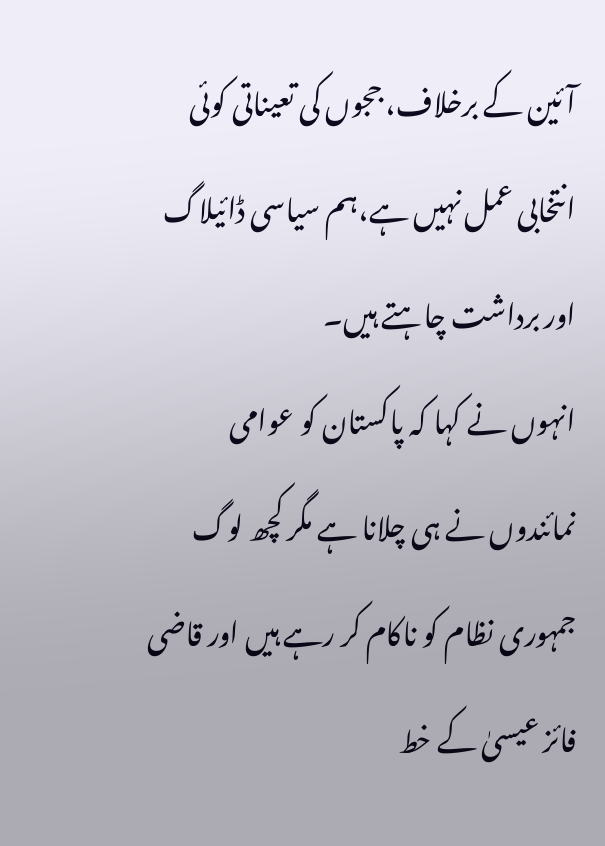آئین کے برخلاف، ججوں کی تعیناتی کوئی انتخابی عمل نہیں ہے،ہم سیاسی ڈائیلاگ اور برداشت چاہتے ہیں۔
انہوں نے کہا کہ پاکستان کو عوامی نمائندوں نے ہی چلانا ہے مگر کچھ لوگ جمہوری نظام کو ناکام کر رہے ہیں اور قاضی فائز عیسیٰ کے خط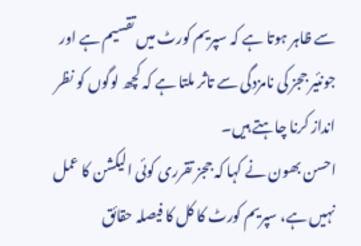سے ظاہر ہوتا ہے کہ سپریم کورٹ میں تقسیم ہے اور جونئیر ججز کی نامزدگی سے تاثر ملتا ہے کہ کچھ لوگوں کو نظر انداز کرنا چاہتے ہیں۔
احسن بھون نے کہا کہ ججز تقرری کوئی الیکشن کا عمل نہیں ہے، سپریم کورٹ کا کل کا فیصلہ حقائق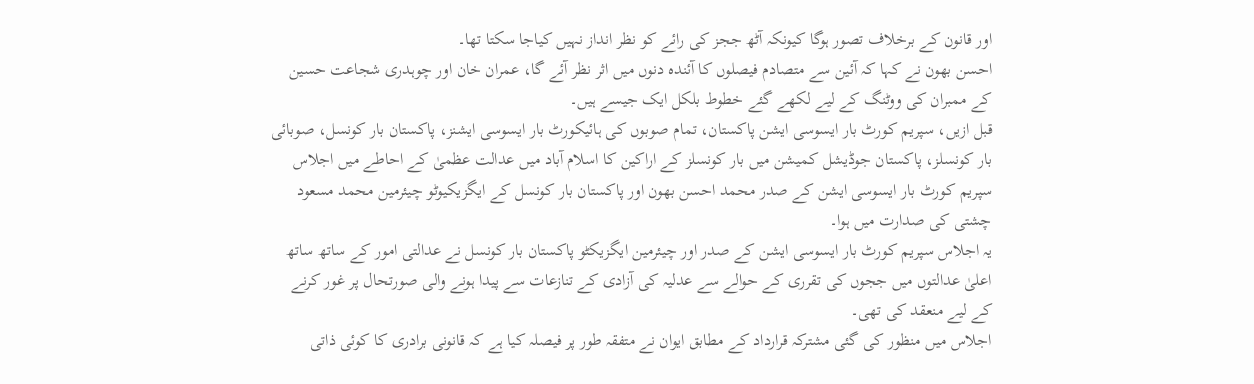اور قانون کے برخلاف تصور ہوگا کیونکہ آٹھ ججز کی رائے کو نظر انداز نہیں کیاجا سکتا تھا۔
احسن بھون نے کہا کہ آئین سے متصادم فیصلوں کا آئندہ دنوں میں اثر نظر آئے گا، عمران خان اور چوہدری شجاعت حسین کے ممبران کی ووٹنگ کے لیے لکھے گئے خطوط بلکل ایک جیسے ہیں۔
قبل ازیں، سپریم کورٹ بار ایسوسی ایشن پاکستان، تمام صوبوں کی ہائیکورٹ بار ایسوسی ایشنز، پاکستان بار کونسل، صوبائی بار کونسلز، پاکستان جوڈیشل کمیشن میں بار کونسلز کے اراکین کا اسلام آباد میں عدالت عظمیٰ کے احاطے میں اجلاس سپریم کورٹ بار ایسوسی ایشن کے صدر محمد احسن بھون اور پاکستان بار کونسل کے ایگزیکیوٹو چیئرمین محمد مسعود چشتی کی صدارت میں ہوا۔
یہ اجلاس سپریم کورٹ بار ایسوسی ایشن کے صدر اور چیئرمین ایگزیکٹو پاکستان بار کونسل نے عدالتی امور کے ساتھ ساتھ اعلیٰ عدالتوں میں ججوں کی تقرری کے حوالے سے عدلیہ کی آزادی کے تنازعات سے پیدا ہونے والی صورتحال پر غور کرنے کے لیے منعقد کی تھی۔
اجلاس میں منظور کی گئی مشترکہ قرارداد کے مطابق ایوان نے متفقہ طور پر فیصلہ کیا ہے کہ قانونی برادری کا کوئی ذاتی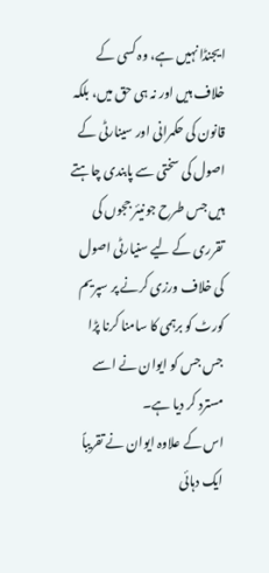ایجنڈا نہیں ہے، وہ کسی کے خلاف ہیں اور نہ ہی حق میں، بلکہ قانون کی حکمرانی اور سینارٹی کے اصول کی سختی سے پابندی چاہتے ہیں جس طرح جونیئر ججوں کی تقرری کے لیے سنیارٹی اصول کی خلاف ورزی کرنے پر سپریم کورٹ کو برہمی کا سامنا کرنا پڑا جس جس کو ایوان نے اسے مسترد کر دیا ہے۔
اس کے علاوہ ایوان نے تقریباً ایک دہائی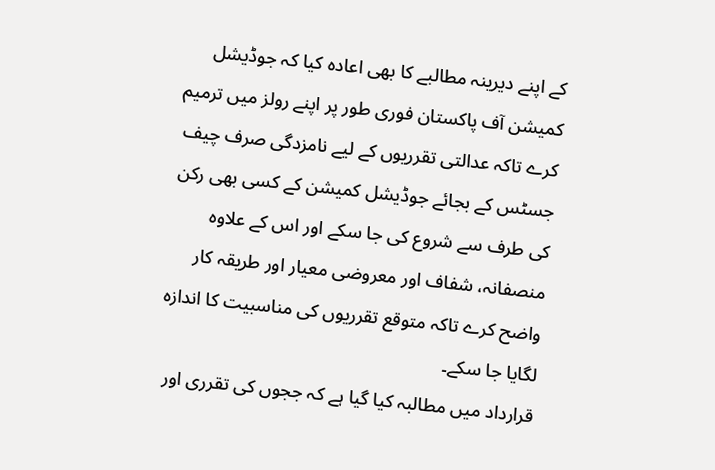کے اپنے دیرینہ مطالبے کا بھی اعادہ کیا کہ جوڈیشل کمیشن آف پاکستان فوری طور پر اپنے رولز میں ترمیم کرے تاکہ عدالتی تقرریوں کے لیے نامزدگی صرف چیف جسٹس کے بجائے جوڈیشل کمیشن کے کسی بھی رکن کی طرف سے شروع کی جا سکے اور اس کے علاوہ منصفانہ، شفاف اور معروضی معیار اور طریقہ کار واضح کرے تاکہ متوقع تقرریوں کی مناسبیت کا اندازہ لگایا جا سکے۔
قرارداد میں مطالبہ کیا گیا ہے کہ ججوں کی تقرری اور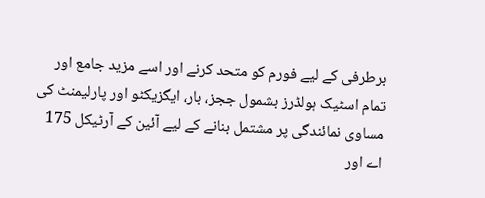برطرفی کے لیے فورم کو متحد کرنے اور اسے مزید جامع اور تمام اسٹیک ہولڈرز بشمول ججز، بار، ایگزیکٹو اور پارلیمنٹ کی مساوی نمائندگی پر مشتمل بنانے کے لیے آئین کے آرٹیکل 175 اے اور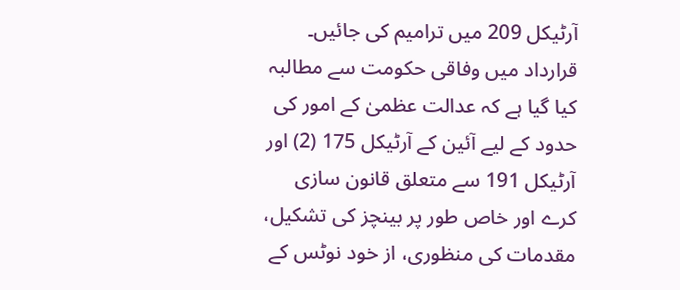آرٹیکل 209 میں ترامیم کی جائیں۔
قرارداد میں وفاقی حکومت سے مطالبہ کیا گیا ہے کہ عدالت عظمیٰ کے امور کی حدود کے لیے آئین کے آرٹیکل 175 (2) اور آرٹیکل 191 سے متعلق قانون سازی کرے اور خاص طور پر بینچز کی تشکیل، مقدمات کی منظوری، از خود نوٹس کے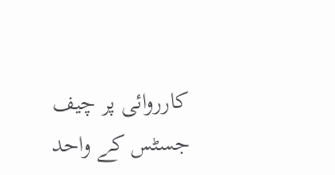کارروائی پر چیف جسٹس کے واحد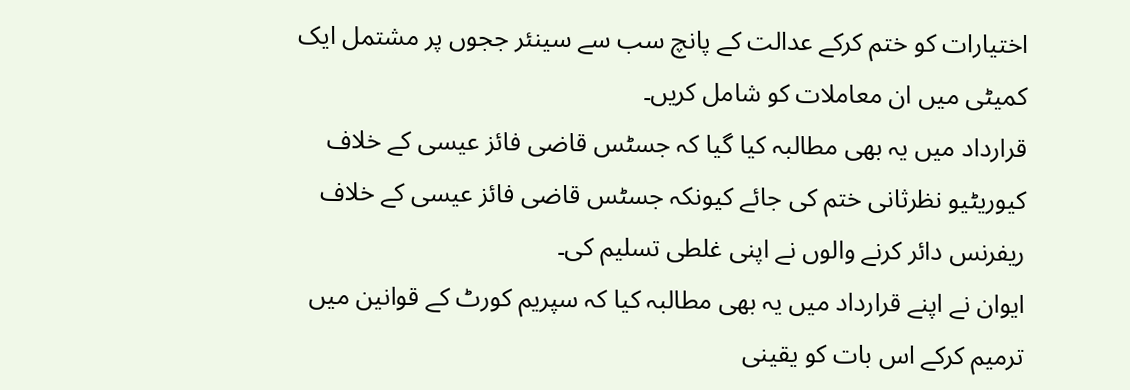اختیارات کو ختم کرکے عدالت کے پانچ سب سے سینئر ججوں پر مشتمل ایک کمیٹی میں ان معاملات کو شامل کریں۔
قرارداد میں یہ بھی مطالبہ کیا گیا کہ جسٹس قاضی فائز عیسی کے خلاف کیوریٹیو نظرثانی ختم کی جائے کیونکہ جسٹس قاضی فائز عیسی کے خلاف ریفرنس دائر کرنے والوں نے اپنی غلطی تسلیم کی۔
ایوان نے اپنے قرارداد میں یہ بھی مطالبہ کیا کہ سپریم کورٹ کے قوانین میں ترمیم کرکے اس بات کو یقینی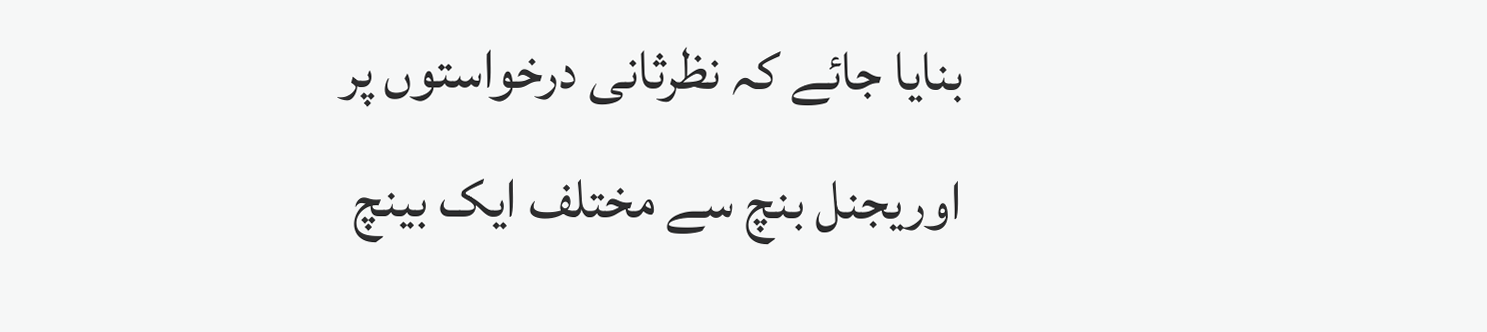بنایا جائے کہ نظرثانی درخواستوں پر اوریجنل بنچ سے مختلف ایک بینچ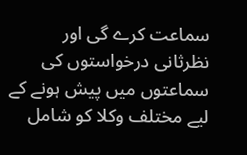سماعت کرے گی اور نظرثانی درخواستوں کی سماعتوں میں پیش ہونے کے لیے مختلف وکلا کو شامل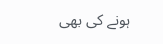ہونے کی بھی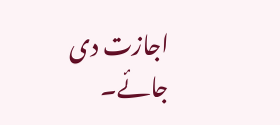اجازت دی جائے۔